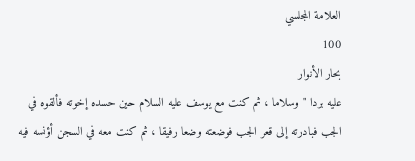العلامة المجلسي
100
بحار الأنوار
عليه بردا " وسلاما ، ثم كنت مع يوسف عليه السلام حين حسده إخوته فألقوه في الجب فبادرته إلى قعر الجب فوضعته وضعا رفيقا ، ثم كنت معه في السجن أؤنسه فيه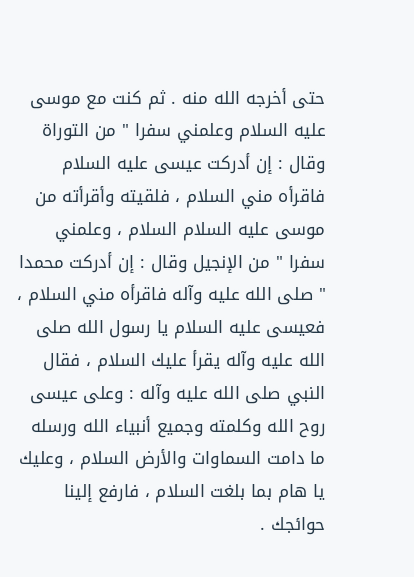حتى أخرجه الله منه . ثم كنت مع موسى عليه السلام وعلمني سفرا " من التوراة وقال : إن أدركت عيسى عليه السلام فاقرأه مني السلام ، فلقيته وأقرأته من موسى عليه السلام السلام ، وعلمني سفرا " من الإنجيل وقال : إن أدركت محمدا " صلى الله عليه وآله فاقرأه مني السلام ، فعيسى عليه السلام يا رسول الله صلى الله عليه وآله يقرأ عليك السلام ، فقال النبي صلى الله عليه وآله : وعلى عيسى روح الله وكلمته وجميع أنبياء الله ورسله ما دامت السماوات والأرض السلام ، وعليك يا هام بما بلغت السلام ، فارفع إلينا حوائجك .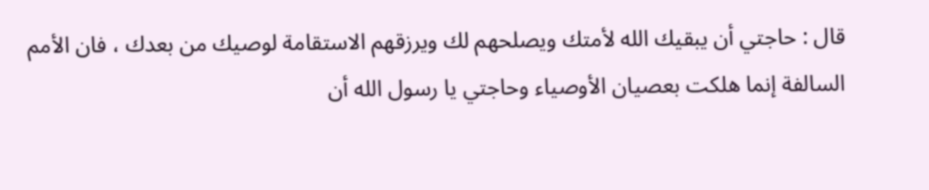قال : حاجتي أن يبقيك الله لأمتك ويصلحهم لك ويرزقهم الاستقامة لوصيك من بعدك ، فان الأمم السالفة إنما هلكت بعصيان الأوصياء وحاجتي يا رسول الله أن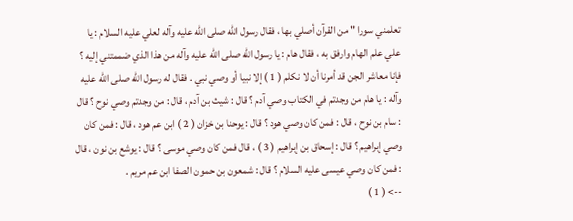تعلمني سورا " من القرآن أصلي بها ، فقال رسول الله صلى الله عليه وآله لعلي عليه السلام : يا علي علم الهام وارفق به ، فقال هام : يا رسول الله صلى الله عليه وآله من هذا الذي ضممتني إليه ؟ فإنا معاشر الجن قد أمرنا أن لا نكلم ( 1 ) إلا نبيا أو وصي نبي . فقال له رسول الله صلى الله عليه وآله : يا هام من وجدتم في الكتاب وصي آدم ؟ قال : شيث بن آدم ، قال : من وجدتم وصي نوح ؟ قال : سام بن نوح ، قال : فمن كان وصي هود ؟ قال : يوحنا بن خزان ( 2 ) ابن عم هود ، قال : فمن كان وصي إبراهيم ؟ قال : إسحاق بن إبراهيم ( 3 ) ، قال فمن كان وصي موسى ؟ قال : يوشع بن نون ، قال : فمن كان وصي عيسى عليه السلام ؟ قال : شمعون بن حمون الصفا ابن عم مريم .
--> ( 1 )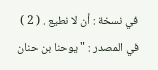في نسخة : أن لا نطيع . ( 2 ) في المصدر : " يوحنا بن حنان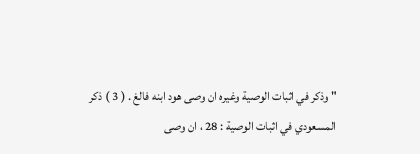" وذكر في اثبات الوصية وغيره ان وصى هود ابنه فالغ . ( 3 ) ذكر المسعودي في اثبات الوصية : 28 ، ان وصى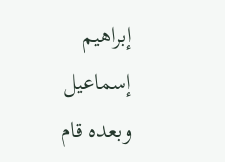إبراهيم إسماعيل وبعده قام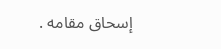إسحاق مقامه .